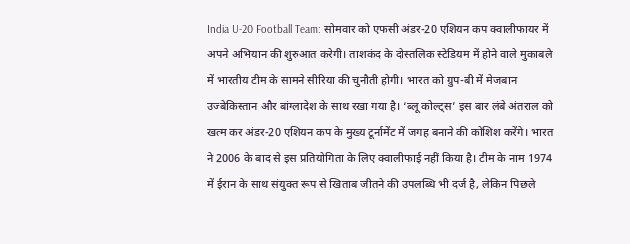India U-20 Football Team: सोमवार को एफसी अंडर-20 एशियन कप क्वालीफायर में अपने अभियान की शुरुआत करेगी। ताशकंद के दोस्तलिक स्टेडियम में होने वाले मुकाबले में भारतीय टीम के सामने सीरिया की चुनौती होगी। भारत को ग्रुप-बी में मेजबान उज्बेकिस्तान और बांग्लादेश के साथ रखा गया है। ‘ब्लू कोल्ट्स’ इस बार लंबे अंतराल को खत्म कर अंडर-20 एशियन कप के मुख्य टूर्नामेंट में जगह बनाने की कोशिश करेंगे। भारत ने 2006 के बाद से इस प्रतियोगिता के लिए क्वालीफाई नहीं किया है। टीम के नाम 1974 में ईरान के साथ संयुक्त रूप से खिताब जीतने की उपलब्धि भी दर्ज है, लेकिन पिछले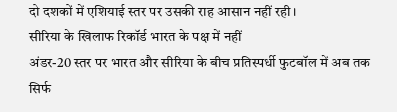दो दशकों में एशियाई स्तर पर उसकी राह आसान नहीं रही।
सीरिया के खिलाफ रिकॉर्ड भारत के पक्ष में नहीं
अंडर-20 स्तर पर भारत और सीरिया के बीच प्रतिस्पर्धी फुटबॉल में अब तक सिर्फ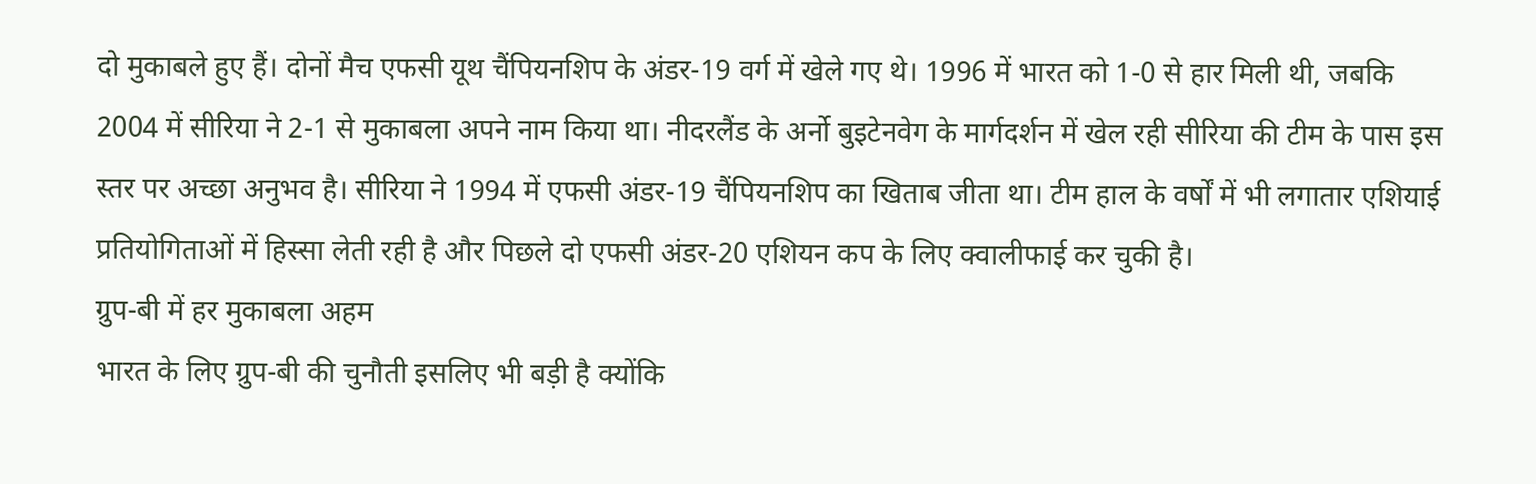दो मुकाबले हुए हैं। दोनों मैच एफसी यूथ चैंपियनशिप के अंडर-19 वर्ग में खेले गए थे। 1996 में भारत को 1-0 से हार मिली थी, जबकि 2004 में सीरिया ने 2-1 से मुकाबला अपने नाम किया था। नीदरलैंड के अर्नो बुइटेनवेग के मार्गदर्शन में खेल रही सीरिया की टीम के पास इस स्तर पर अच्छा अनुभव है। सीरिया ने 1994 में एफसी अंडर-19 चैंपियनशिप का खिताब जीता था। टीम हाल के वर्षों में भी लगातार एशियाई प्रतियोगिताओं में हिस्सा लेती रही है और पिछले दो एफसी अंडर-20 एशियन कप के लिए क्वालीफाई कर चुकी है।
ग्रुप-बी में हर मुकाबला अहम
भारत के लिए ग्रुप-बी की चुनौती इसलिए भी बड़ी है क्योंकि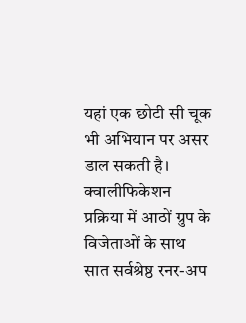यहां एक छोटी सी चूक भी अभियान पर असर डाल सकती है। क्वालीफिकेशन प्रक्रिया में आठों ग्रुप के विजेताओं के साथ सात सर्वश्रेष्ठ रनर-अप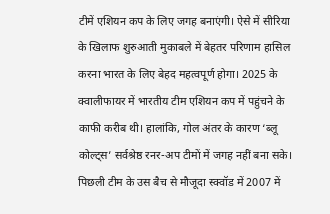टीमें एशियन कप के लिए जगह बनाएंगी। ऐसे में सीरिया के खिलाफ शुरुआती मुकाबले में बेहतर परिणाम हासिल करना भारत के लिए बेहद महत्वपूर्ण होगा। 2025 के क्वालीफायर में भारतीय टीम एशियन कप में पहुंचने के काफी करीब थी। हालांकि, गोल अंतर के कारण ‘ब्लू कोल्ट्स’ सर्वश्रेष्ठ रनर-अप टीमों में जगह नहीं बना सके। पिछली टीम के उस बैच से मौजूदा स्क्वॉड में 2007 में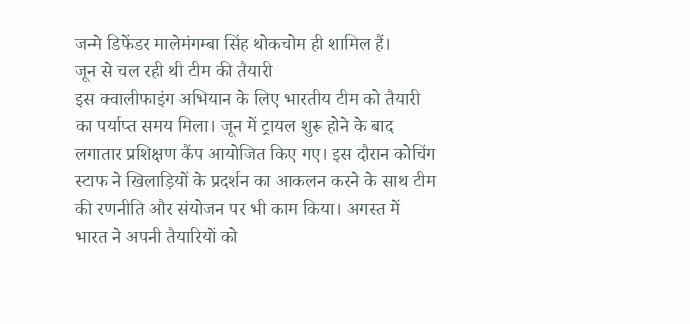जन्मे डिफेंडर मालेमंगम्बा सिंह थोकचोम ही शामिल हैं।
जून से चल रही थी टीम की तैयारी
इस क्वालीफाइंग अभियान के लिए भारतीय टीम को तैयारी का पर्याप्त समय मिला। जून में ट्रायल शुरू होने के बाद लगातार प्रशिक्षण कैंप आयोजित किए गए। इस दौरान कोचिंग स्टाफ ने खिलाड़ियों के प्रदर्शन का आकलन करने के साथ टीम की रणनीति और संयोजन पर भी काम किया। अगस्त में भारत ने अपनी तैयारियों को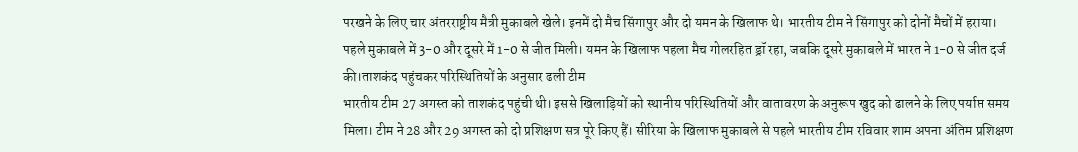परखने के लिए चार अंतरराष्ट्रीय मैत्री मुकाबले खेले। इनमें दो मैच सिंगापुर और दो यमन के खिलाफ थे। भारतीय टीम ने सिंगापुर को दोनों मैचों में हराया। पहले मुकाबले में 3-0 और दूसरे में 1-0 से जीत मिली। यमन के खिलाफ पहला मैच गोलरहित ड्रॉ रहा, जबकि दूसरे मुकाबले में भारत ने 1-0 से जीत दर्ज की।ताशकंद पहुंचकर परिस्थितियों के अनुसार ढली टीम
भारतीय टीम 27 अगस्त को ताशकंद पहुंची थी। इससे खिलाड़ियों को स्थानीय परिस्थितियों और वातावरण के अनुरूप खुद को ढालने के लिए पर्याप्त समय मिला। टीम ने 28 और 29 अगस्त को दो प्रशिक्षण सत्र पूरे किए हैं। सीरिया के खिलाफ मुकाबले से पहले भारतीय टीम रविवार शाम अपना अंतिम प्रशिक्षण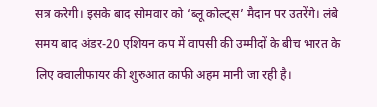सत्र करेगी। इसके बाद सोमवार को ‘ब्लू कोल्ट्स’ मैदान पर उतरेंगे। लंबे समय बाद अंडर-20 एशियन कप में वापसी की उम्मीदों के बीच भारत के लिए क्वालीफायर की शुरुआत काफी अहम मानी जा रही है।